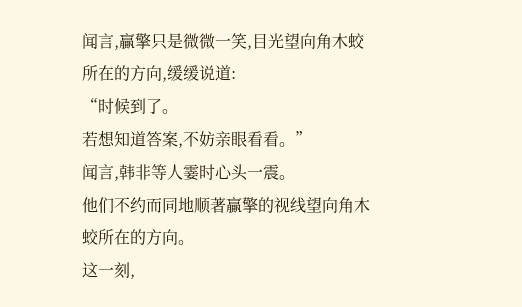闻言,贏擎只是微微一笑,目光望向角木蛟所在的方向,缓缓说道:
“时候到了。
若想知道答案,不妨亲眼看看。”
闻言,韩非等人霎时心头一震。
他们不约而同地顺著贏擎的视线望向角木蛟所在的方向。
这一刻,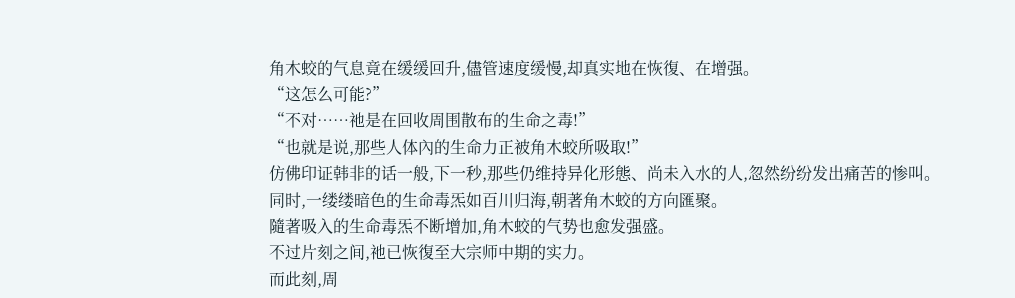角木蛟的气息竟在缓缓回升,儘管速度缓慢,却真实地在恢復、在增强。
“这怎么可能?”
“不对……祂是在回收周围散布的生命之毒!”
“也就是说,那些人体內的生命力正被角木蛟所吸取!”
仿佛印证韩非的话一般,下一秒,那些仍维持异化形態、尚未入水的人,忽然纷纷发出痛苦的惨叫。
同时,一缕缕暗色的生命毒炁如百川归海,朝著角木蛟的方向匯聚。
隨著吸入的生命毒炁不断增加,角木蛟的气势也愈发强盛。
不过片刻之间,祂已恢復至大宗师中期的实力。
而此刻,周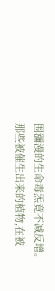围瀰漫的生命毒炁竟不减反增。
那些被催生出来的植物,在被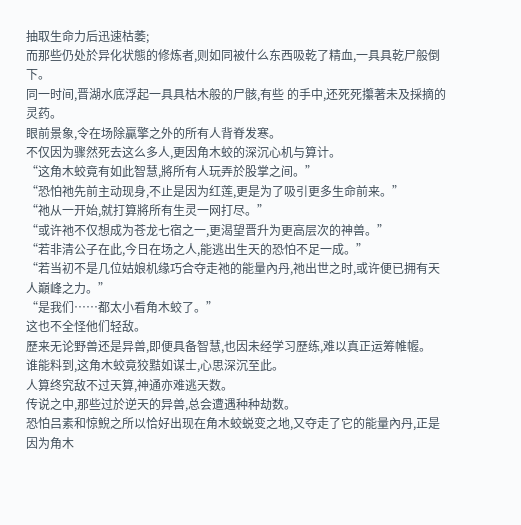抽取生命力后迅速枯萎;
而那些仍处於异化状態的修炼者,则如同被什么东西吸乾了精血,一具具乾尸般倒下。
同一时间,晋湖水底浮起一具具枯木般的尸骸,有些 的手中,还死死攥著未及採摘的灵药。
眼前景象,令在场除贏擎之外的所有人背脊发寒。
不仅因为骤然死去这么多人,更因角木蛟的深沉心机与算计。
“这角木蛟竟有如此智慧,將所有人玩弄於股掌之间。”
“恐怕祂先前主动现身,不止是因为红莲,更是为了吸引更多生命前来。”
“祂从一开始,就打算將所有生灵一网打尽。”
“或许祂不仅想成为苍龙七宿之一,更渴望晋升为更高层次的神兽。”
“若非清公子在此,今日在场之人,能逃出生天的恐怕不足一成。”
“若当初不是几位姑娘机缘巧合夺走祂的能量內丹,祂出世之时,或许便已拥有天人巔峰之力。”
“是我们……都太小看角木蛟了。”
这也不全怪他们轻敌。
歷来无论野兽还是异兽,即便具备智慧,也因未经学习歷练,难以真正运筹帷幄。
谁能料到,这角木蛟竟狡黠如谋士,心思深沉至此。
人算终究敌不过天算,神通亦难逃天数。
传说之中,那些过於逆天的异兽,总会遭遇种种劫数。
恐怕吕素和惊鯢之所以恰好出现在角木蛟蜕变之地,又夺走了它的能量內丹,正是因为角木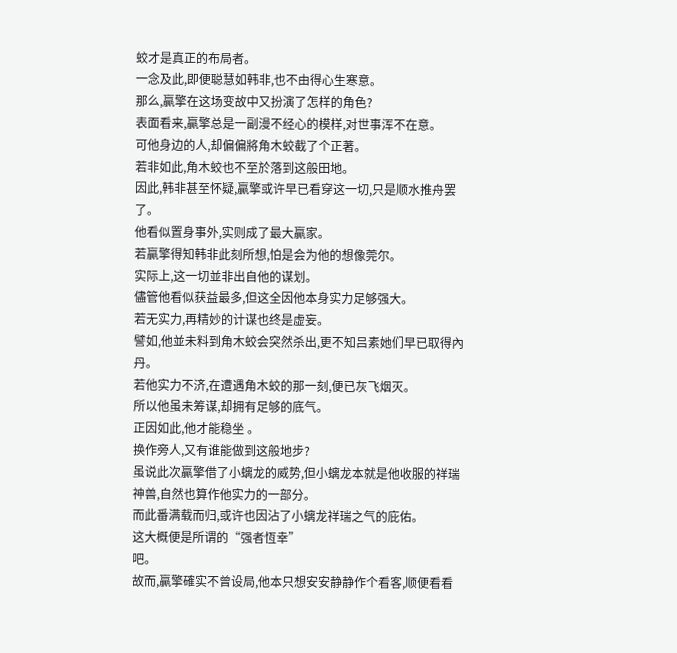蛟才是真正的布局者。
一念及此,即便聪慧如韩非,也不由得心生寒意。
那么,贏擎在这场变故中又扮演了怎样的角色?
表面看来,贏擎总是一副漫不经心的模样,对世事浑不在意。
可他身边的人,却偏偏將角木蛟截了个正著。
若非如此,角木蛟也不至於落到这般田地。
因此,韩非甚至怀疑,贏擎或许早已看穿这一切,只是顺水推舟罢了。
他看似置身事外,实则成了最大贏家。
若贏擎得知韩非此刻所想,怕是会为他的想像莞尔。
实际上,这一切並非出自他的谋划。
儘管他看似获益最多,但这全因他本身实力足够强大。
若无实力,再精妙的计谋也终是虚妄。
譬如,他並未料到角木蛟会突然杀出,更不知吕素她们早已取得內丹。
若他实力不济,在遭遇角木蛟的那一刻,便已灰飞烟灭。
所以他虽未筹谋,却拥有足够的底气。
正因如此,他才能稳坐 。
换作旁人,又有谁能做到这般地步?
虽说此次贏擎借了小螭龙的威势,但小螭龙本就是他收服的祥瑞神兽,自然也算作他实力的一部分。
而此番满载而归,或许也因沾了小螭龙祥瑞之气的庇佑。
这大概便是所谓的“强者恆幸”
吧。
故而,贏擎確实不曾设局,他本只想安安静静作个看客,顺便看看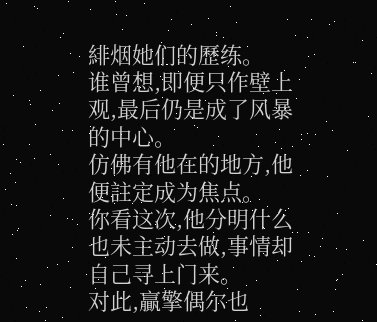緋烟她们的歷练。
谁曾想,即便只作壁上观,最后仍是成了风暴的中心。
仿佛有他在的地方,他便註定成为焦点。
你看这次,他分明什么也未主动去做,事情却自己寻上门来。
对此,贏擎偶尔也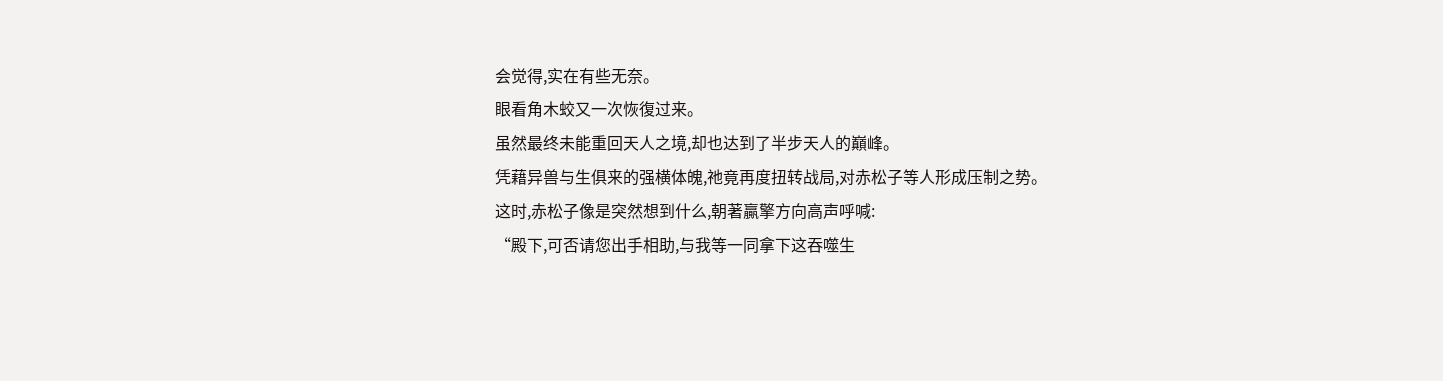会觉得,实在有些无奈。
眼看角木蛟又一次恢復过来。
虽然最终未能重回天人之境,却也达到了半步天人的巔峰。
凭藉异兽与生俱来的强横体魄,祂竟再度扭转战局,对赤松子等人形成压制之势。
这时,赤松子像是突然想到什么,朝著贏擎方向高声呼喊:
“殿下,可否请您出手相助,与我等一同拿下这吞噬生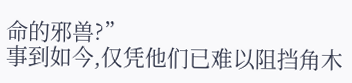命的邪兽?”
事到如今,仅凭他们已难以阻挡角木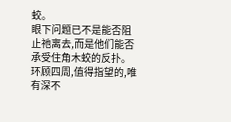蛟。
眼下问题已不是能否阻止祂离去,而是他们能否承受住角木蛟的反扑。
环顾四周,值得指望的,唯有深不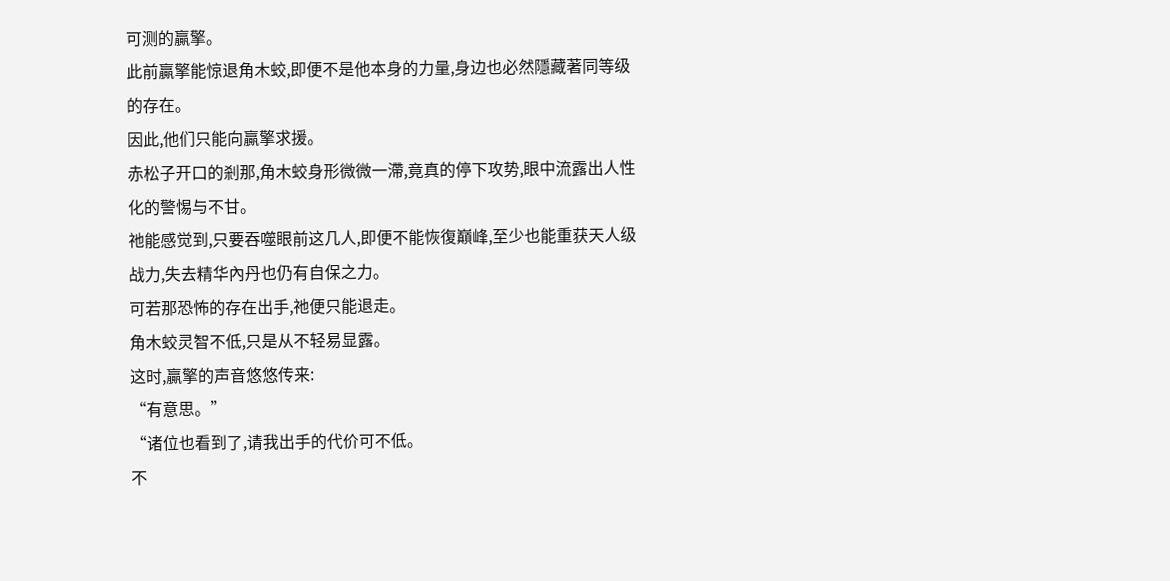可测的贏擎。
此前贏擎能惊退角木蛟,即便不是他本身的力量,身边也必然隱藏著同等级的存在。
因此,他们只能向贏擎求援。
赤松子开口的剎那,角木蛟身形微微一滯,竟真的停下攻势,眼中流露出人性化的警惕与不甘。
祂能感觉到,只要吞噬眼前这几人,即便不能恢復巔峰,至少也能重获天人级战力,失去精华內丹也仍有自保之力。
可若那恐怖的存在出手,祂便只能退走。
角木蛟灵智不低,只是从不轻易显露。
这时,贏擎的声音悠悠传来:
“有意思。”
“诸位也看到了,请我出手的代价可不低。
不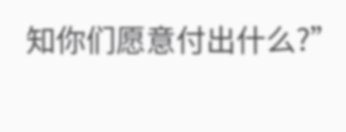知你们愿意付出什么?”